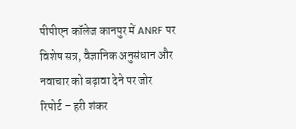पीपीएन कॉलेज कानपुर में ANRF पर विशेष सत्र, वैज्ञानिक अनुसंधान और नवाचार को बढ़ावा देने पर जोर
रिपोर्ट – हरी शंकर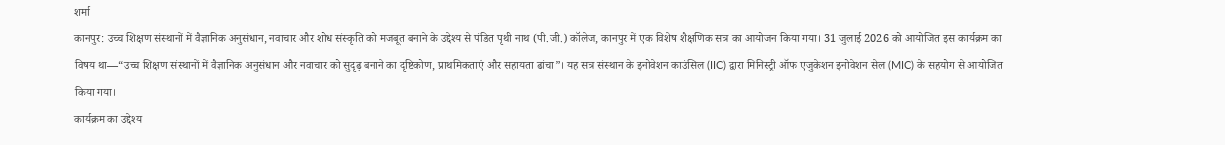शर्मा
कानपुर: उच्च शिक्षण संस्थानों में वैज्ञानिक अनुसंधान, नवाचार और शोध संस्कृति को मजबूत बनाने के उद्देश्य से पंडित पृथी नाथ (पी.जी.) कॉलेज, कानपुर में एक विशेष शैक्षणिक सत्र का आयोजन किया गया। 31 जुलाई 2026 को आयोजित इस कार्यक्रम का विषय था—“उच्च शिक्षण संस्थानों में वैज्ञानिक अनुसंधान और नवाचार को सुदृढ़ बनाने का दृष्टिकोण, प्राथमिकताएं और सहायता ढांचा”। यह सत्र संस्थान के इनोवेशन काउंसिल (IIC) द्वारा मिनिस्ट्री ऑफ एजुकेशन इनोवेशन सेल (MIC) के सहयोग से आयोजित किया गया।
कार्यक्रम का उद्देश्य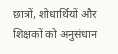छात्रों, शोधार्थियों और शिक्षकों को अनुसंधान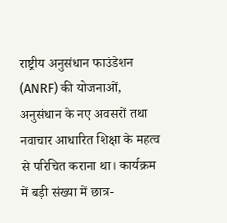राष्ट्रीय अनुसंधान फाउंडेशन (ANRF) की योजनाओं, अनुसंधान के नए अवसरों तथा नवाचार आधारित शिक्षा के महत्व से परिचित कराना था। कार्यक्रम में बड़ी संख्या में छात्र-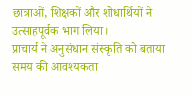छात्राओं, शिक्षकों और शोधार्थियों ने उत्साहपूर्वक भाग लिया।
प्राचार्य ने अनुसंधान संस्कृति को बताया समय की आवश्यकता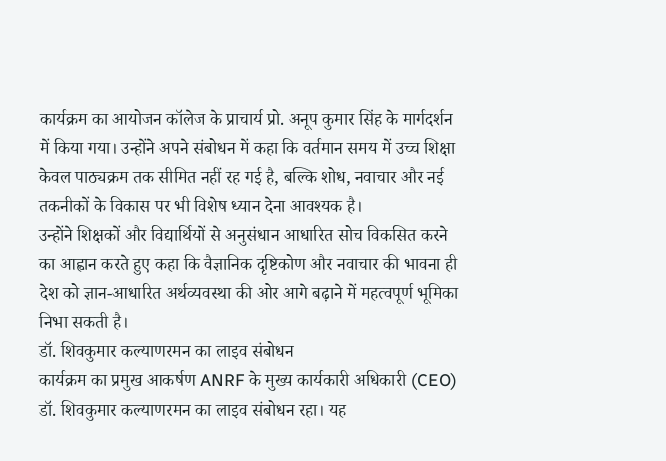कार्यक्रम का आयोजन कॉलेज के प्राचार्य प्रो. अनूप कुमार सिंह के मार्गदर्शन में किया गया। उन्होंने अपने संबोधन में कहा कि वर्तमान समय में उच्च शिक्षा केवल पाठ्यक्रम तक सीमित नहीं रह गई है, बल्कि शोध, नवाचार और नई तकनीकों के विकास पर भी विशेष ध्यान देना आवश्यक है।
उन्होंने शिक्षकों और विद्यार्थियों से अनुसंधान आधारित सोच विकसित करने का आह्वान करते हुए कहा कि वैज्ञानिक दृष्टिकोण और नवाचार की भावना ही देश को ज्ञान-आधारित अर्थव्यवस्था की ओर आगे बढ़ाने में महत्वपूर्ण भूमिका निभा सकती है।
डॉ. शिवकुमार कल्याणरमन का लाइव संबोधन
कार्यक्रम का प्रमुख आकर्षण ANRF के मुख्य कार्यकारी अधिकारी (CEO) डॉ. शिवकुमार कल्याणरमन का लाइव संबोधन रहा। यह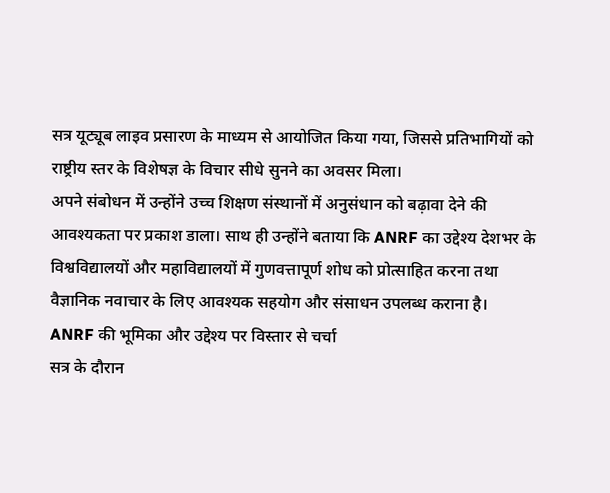सत्र यूट्यूब लाइव प्रसारण के माध्यम से आयोजित किया गया, जिससे प्रतिभागियों को राष्ट्रीय स्तर के विशेषज्ञ के विचार सीधे सुनने का अवसर मिला।
अपने संबोधन में उन्होंने उच्च शिक्षण संस्थानों में अनुसंधान को बढ़ावा देने की आवश्यकता पर प्रकाश डाला। साथ ही उन्होंने बताया कि ANRF का उद्देश्य देशभर के विश्वविद्यालयों और महाविद्यालयों में गुणवत्तापूर्ण शोध को प्रोत्साहित करना तथा वैज्ञानिक नवाचार के लिए आवश्यक सहयोग और संसाधन उपलब्ध कराना है।
ANRF की भूमिका और उद्देश्य पर विस्तार से चर्चा
सत्र के दौरान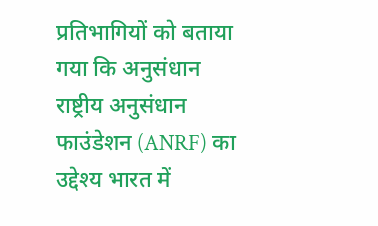प्रतिभागियों को बताया गया कि अनुसंधान राष्ट्रीय अनुसंधान फाउंडेशन (ANRF) का उद्देश्य भारत में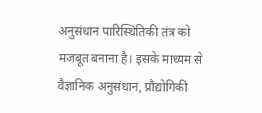अनुसंधान पारिस्थितिकी तंत्र को मजबूत बनाना है। इसके माध्यम से वैज्ञानिक अनुसंधान, प्रौद्योगिकी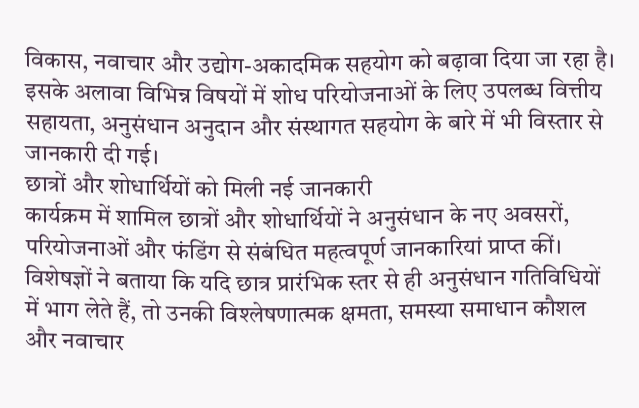विकास, नवाचार और उद्योग-अकादमिक सहयोग को बढ़ावा दिया जा रहा है।
इसके अलावा विभिन्न विषयों में शोध परियोजनाओं के लिए उपलब्ध वित्तीय सहायता, अनुसंधान अनुदान और संस्थागत सहयोग के बारे में भी विस्तार से जानकारी दी गई।
छात्रों और शोधार्थियों को मिली नई जानकारी
कार्यक्रम में शामिल छात्रों और शोधार्थियों ने अनुसंधान के नए अवसरों, परियोजनाओं और फंडिंग से संबंधित महत्वपूर्ण जानकारियां प्राप्त कीं।
विशेषज्ञों ने बताया कि यदि छात्र प्रारंभिक स्तर से ही अनुसंधान गतिविधियों में भाग लेते हैं, तो उनकी विश्लेषणात्मक क्षमता, समस्या समाधान कौशल और नवाचार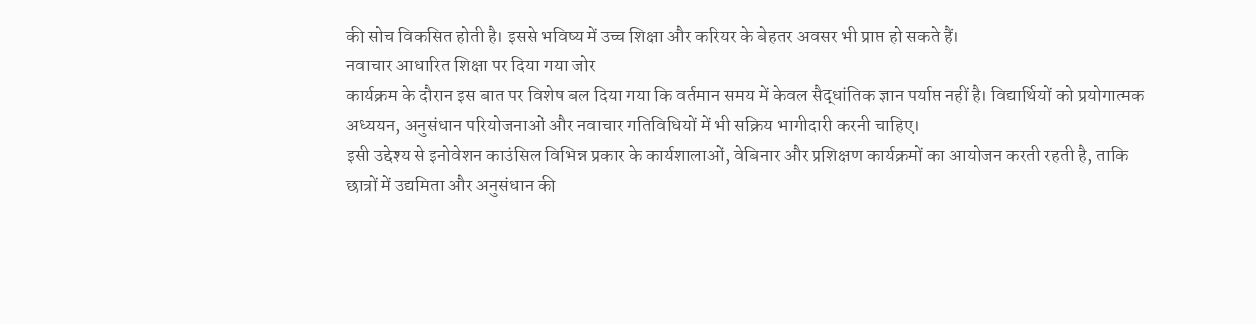की सोच विकसित होती है। इससे भविष्य में उच्च शिक्षा और करियर के बेहतर अवसर भी प्राप्त हो सकते हैं।
नवाचार आधारित शिक्षा पर दिया गया जोर
कार्यक्रम के दौरान इस बात पर विशेष बल दिया गया कि वर्तमान समय में केवल सैद्धांतिक ज्ञान पर्याप्त नहीं है। विद्यार्थियों को प्रयोगात्मक अध्ययन, अनुसंधान परियोजनाओं और नवाचार गतिविधियों में भी सक्रिय भागीदारी करनी चाहिए।
इसी उद्देश्य से इनोवेशन काउंसिल विभिन्न प्रकार के कार्यशालाओं, वेबिनार और प्रशिक्षण कार्यक्रमों का आयोजन करती रहती है, ताकि छात्रों में उद्यमिता और अनुसंधान की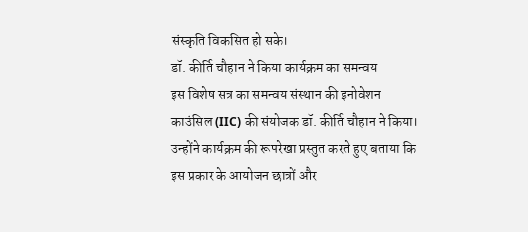संस्कृति विकसित हो सके।
डॉ. कीर्ति चौहान ने किया कार्यक्रम का समन्वय
इस विशेष सत्र का समन्वय संस्थान की इनोवेशन काउंसिल (IIC) की संयोजक डॉ. कीर्ति चौहान ने किया।
उन्होंने कार्यक्रम की रूपरेखा प्रस्तुत करते हुए बताया कि इस प्रकार के आयोजन छात्रों और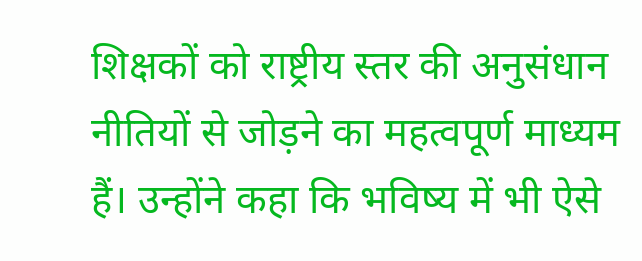शिक्षकों को राष्ट्रीय स्तर की अनुसंधान नीतियों से जोड़ने का महत्वपूर्ण माध्यम हैं। उन्होंने कहा कि भविष्य में भी ऐसे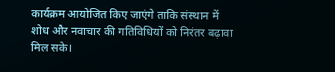कार्यक्रम आयोजित किए जाएंगे ताकि संस्थान में शोध और नवाचार की गतिविधियों को निरंतर बढ़ावा मिल सके।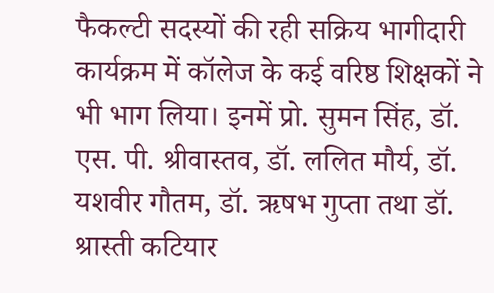फैकल्टी सदस्यों की रही सक्रिय भागीदारी
कार्यक्रम में कॉलेज के कई वरिष्ठ शिक्षकों ने भी भाग लिया। इनमें प्रो. सुमन सिंह, डॉ. एस. पी. श्रीवास्तव, डॉ. ललित मौर्य, डॉ. यशवीर गौतम, डॉ. ऋषभ गुप्ता तथा डॉ. श्रास्ती कटियार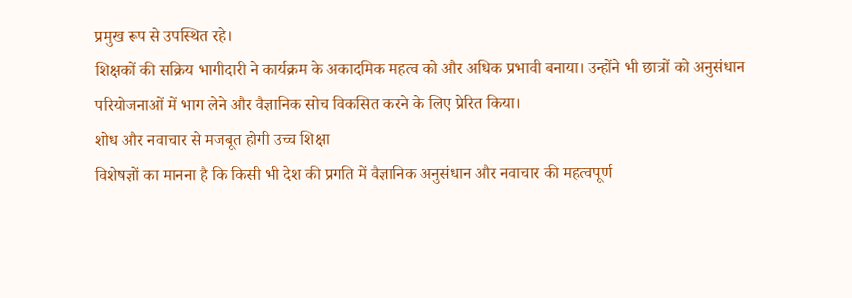प्रमुख रूप से उपस्थित रहे।
शिक्षकों की सक्रिय भागीदारी ने कार्यक्रम के अकादमिक महत्व को और अधिक प्रभावी बनाया। उन्होंने भी छात्रों को अनुसंधान परियोजनाओं में भाग लेने और वैज्ञानिक सोच विकसित करने के लिए प्रेरित किया।
शोध और नवाचार से मजबूत होगी उच्च शिक्षा
विशेषज्ञों का मानना है कि किसी भी देश की प्रगति में वैज्ञानिक अनुसंधान और नवाचार की महत्वपूर्ण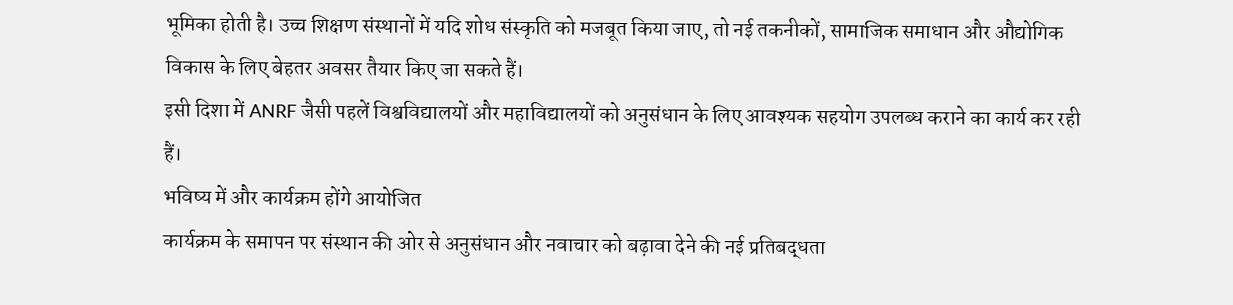भूमिका होती है। उच्च शिक्षण संस्थानों में यदि शोध संस्कृति को मजबूत किया जाए, तो नई तकनीकों, सामाजिक समाधान और औद्योगिक विकास के लिए बेहतर अवसर तैयार किए जा सकते हैं।
इसी दिशा में ANRF जैसी पहलें विश्वविद्यालयों और महाविद्यालयों को अनुसंधान के लिए आवश्यक सहयोग उपलब्ध कराने का कार्य कर रही हैं।
भविष्य में और कार्यक्रम होंगे आयोजित
कार्यक्रम के समापन पर संस्थान की ओर से अनुसंधान और नवाचार को बढ़ावा देने की नई प्रतिबद्धता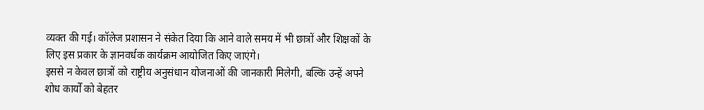व्यक्त की गई। कॉलेज प्रशासन ने संकेत दिया कि आने वाले समय में भी छात्रों और शिक्षकों के लिए इस प्रकार के ज्ञानवर्धक कार्यक्रम आयोजित किए जाएंगे।
इससे न केवल छात्रों को राष्ट्रीय अनुसंधान योजनाओं की जानकारी मिलेगी, बल्कि उन्हें अपने शोध कार्यों को बेहतर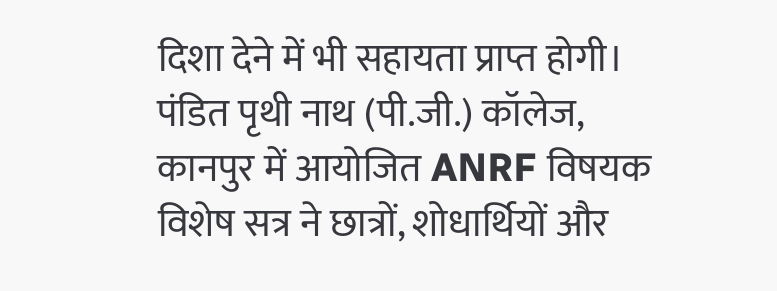दिशा देने में भी सहायता प्राप्त होगी।
पंडित पृथी नाथ (पी.जी.) कॉलेज, कानपुर में आयोजित ANRF विषयक विशेष सत्र ने छात्रों, शोधार्थियों और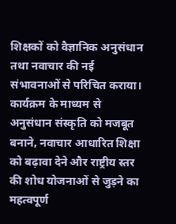शिक्षकों को वैज्ञानिक अनुसंधान तथा नवाचार की नई संभावनाओं से परिचित कराया। कार्यक्रम के माध्यम से अनुसंधान संस्कृति को मजबूत बनाने, नवाचार आधारित शिक्षा को बढ़ावा देने और राष्ट्रीय स्तर की शोध योजनाओं से जुड़ने का महत्वपूर्ण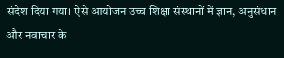संदेश दिया गया। ऐसे आयोजन उच्च शिक्षा संस्थानों में ज्ञान, अनुसंधान और नवाचार के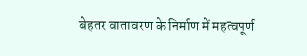बेहतर वातावरण के निर्माण में महत्वपूर्ण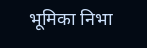भूमिका निभा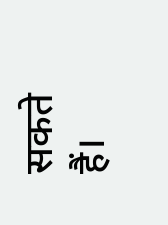सकते हैं।